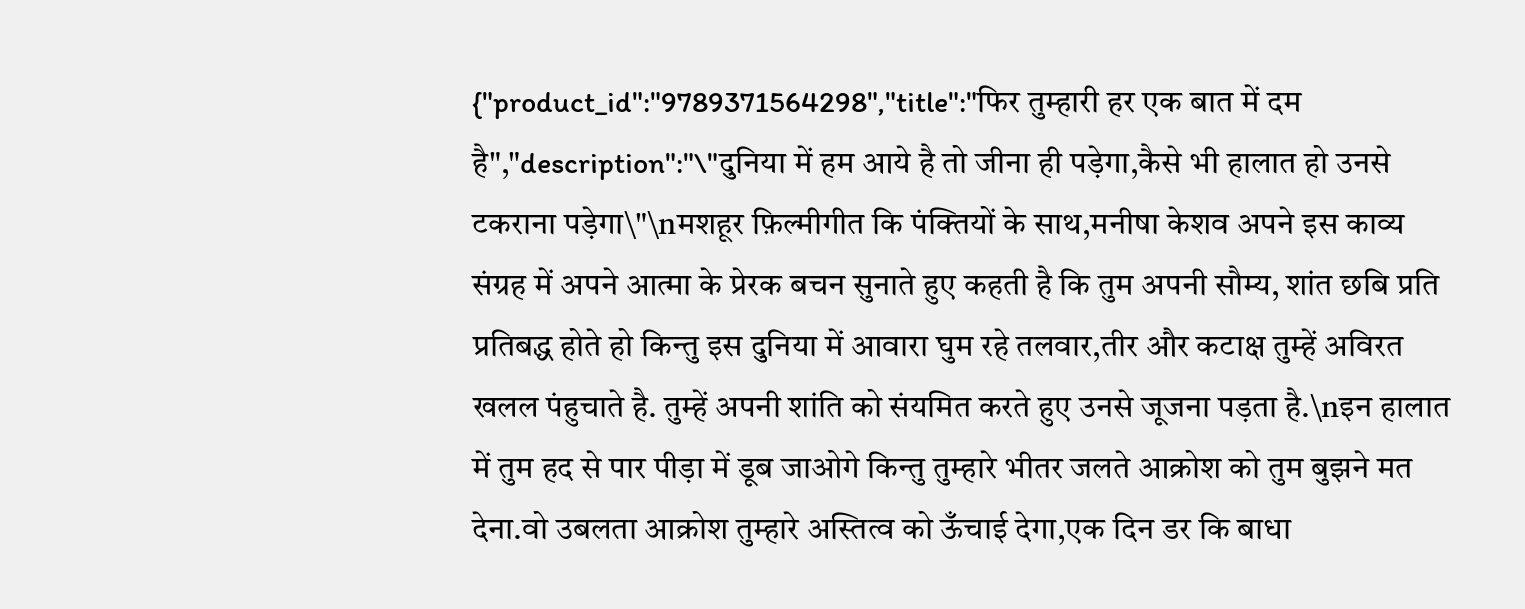{"product_id":"9789371564298","title":"फिर तुम्हारी हर एक बात में दम है","description":"\"दुनिया में हम आये है तो जीना ही पड़ेगा,कैसे भी हालात हो उनसे टकराना पड़ेगा\"\nमशहूर फ़िल्मीगीत कि पंक्तियों के साथ,मनीषा केशव अपने इस काव्य संग्रह में अपने आत्मा के प्रेरक बचन सुनाते हुए कहती है कि तुम अपनी सौम्य, शांत छबि प्रति प्रतिबद्ध होते हो किन्तु इस दुनिया में आवारा घुम रहे तलवार,तीर और कटाक्ष तुम्हें अविरत खलल पंहुचाते है. तुम्हें अपनी शांति को संयमित करते हुए उनसे जूजना पड़ता है.\nइन हालात में तुम हद से पार पीड़ा में डूब जाओगे किन्तु तुम्हारे भीतर जलते आक्रोश को तुम बुझने मत देना.वो उबलता आक्रोश तुम्हारे अस्तित्व को ऊँचाई देगा,एक दिन डर कि बाधा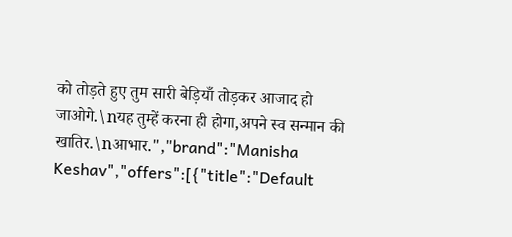को तोड़ते हुए तुम सारी बेड़ियाँ तोड़कर आजाद हो जाओगे.\nयह तुम्हें करना ही होगा,अपने स्व सन्मान की खातिर.\nआभार.","brand":"Manisha Keshav","offers":[{"title":"Default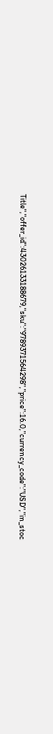Title","offer_id":43026133188679,"sku":"9789371564298","price":16.0,"currency_code":"USD","in_stoc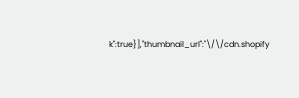k":true}],"thumbnail_url":"\/\/cdn.shopify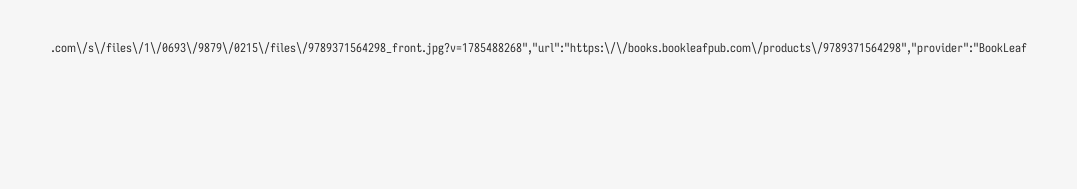.com\/s\/files\/1\/0693\/9879\/0215\/files\/9789371564298_front.jpg?v=1785488268","url":"https:\/\/books.bookleafpub.com\/products\/9789371564298","provider":"BookLeaf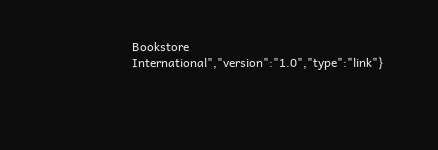Bookstore International","version":"1.0","type":"link"}